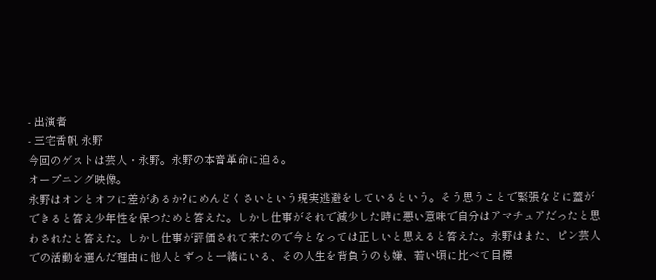- 出演者
- 三宅香帆 永野
今回のゲストは芸人・永野。永野の本音革命に迫る。
オープニング映像。
永野はオンとオフに差があるか?にめんどくさいという現実逃避をしているという。そう思うことで緊張などに蓋ができると答え少年性を保つためと答えた。しかし仕事がそれで減少した時に悪い意味で自分はアマチュアだったと思わされたと答えた。しかし仕事が評価されて来たので今となっては正しいと思えると答えた。永野はまた、ピン芸人での活動を選んだ理由に他人とずっと一緒にいる、その人生を背負うのも嫌、若い頃に比べて目標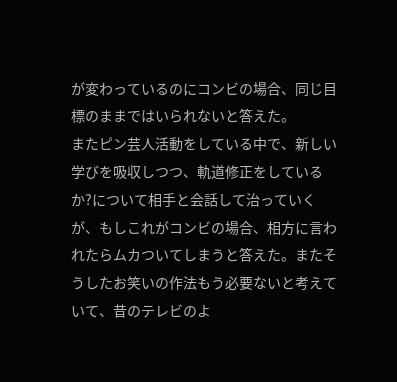が変わっているのにコンビの場合、同じ目標のままではいられないと答えた。
またピン芸人活動をしている中で、新しい学びを吸収しつつ、軌道修正をしているか?について相手と会話して治っていくが、もしこれがコンビの場合、相方に言われたらムカついてしまうと答えた。またそうしたお笑いの作法もう必要ないと考えていて、昔のテレビのよ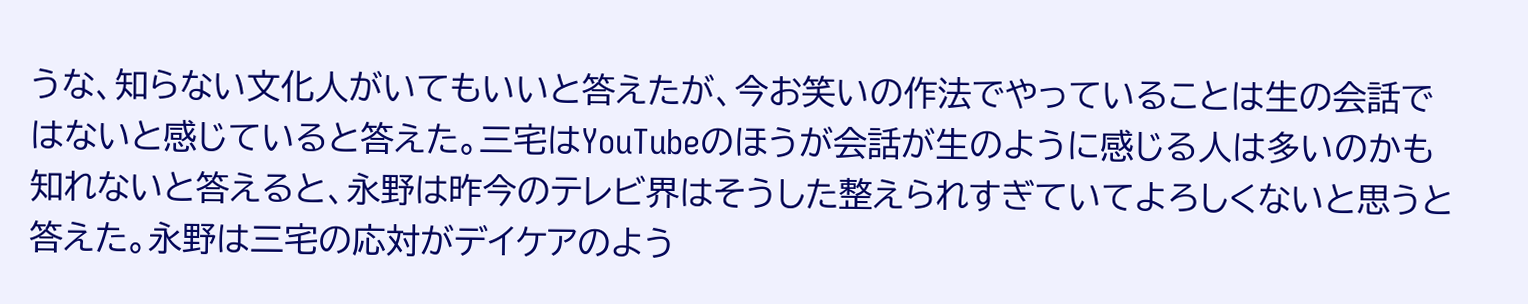うな、知らない文化人がいてもいいと答えたが、今お笑いの作法でやっていることは生の会話ではないと感じていると答えた。三宅はYouTubeのほうが会話が生のように感じる人は多いのかも知れないと答えると、永野は昨今のテレビ界はそうした整えられすぎていてよろしくないと思うと答えた。永野は三宅の応対がデイケアのよう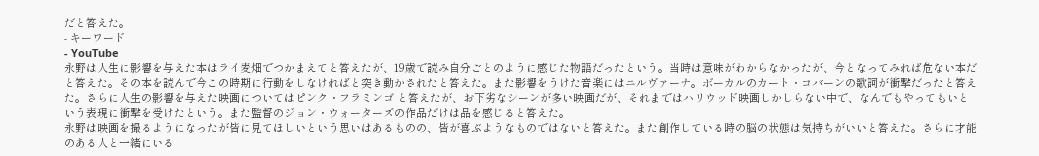だと答えた。
- キーワード
- YouTube
永野は人生に影響を与えた本はライ麦畑でつかまえてと答えたが、19歳で読み自分ごとのように感じた物語だったという。当時は意味がわからなかったが、今となってみれば危ない本だと答えた。その本を読んで今この時期に行動をしなければと突き動かされたと答えた。また影響をうけた音楽にはニルヴァーナ。ボーカルのカート・コバーンの歌詞が衝撃だったと答えた。さらに人生の影響を与えた映画についてはピンク・フラミンゴ と答えたが、お下劣なシーンが多い映画だが、それまではハリウッド映画しかしらない中で、なんでもやってもいという表現に衝撃を受けたという。また監督のジョン・ウォーターズの作品だけは品を感じると答えた。
永野は映画を撮るようになったが皆に見てほしいという思いはあるものの、皆が喜ぶようなものではないと答えた。また創作している時の脳の状態は気持ちがいいと答えた。さらに才能のある人と一緒にいる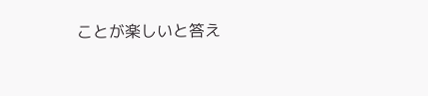ことが楽しいと答え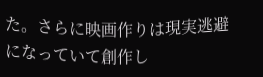た。さらに映画作りは現実逃避になっていて創作し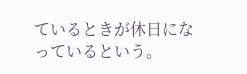ているときが休日になっているという。